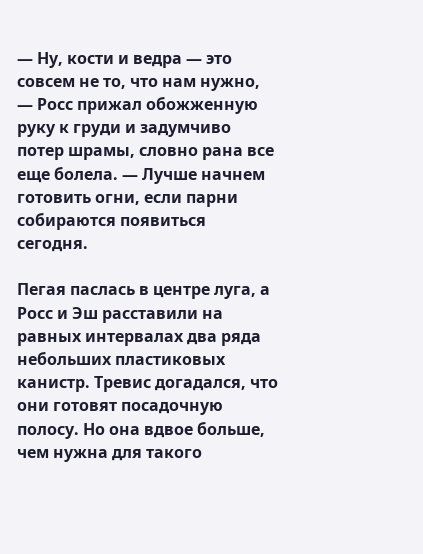— Ну, кости и ведра — это совсем не то, что нам нужно, — Росс прижал обожженную руку к груди и задумчиво потер шрамы, словно рана все еще болела. — Лучше начнем готовить огни, если парни собираются появиться сегодня.

Пегая паслась в центре луга, а Росс и Эш расставили на равных интервалах два ряда небольших пластиковых канистр. Тревис догадался, что они готовят посадочную полосу. Но она вдвое больше, чем нужна для такого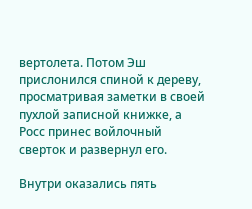вертолета. Потом Эш прислонился спиной к дереву, просматривая заметки в своей пухлой записной книжке, а Росс принес войлочный сверток и развернул его.

Внутри оказались пять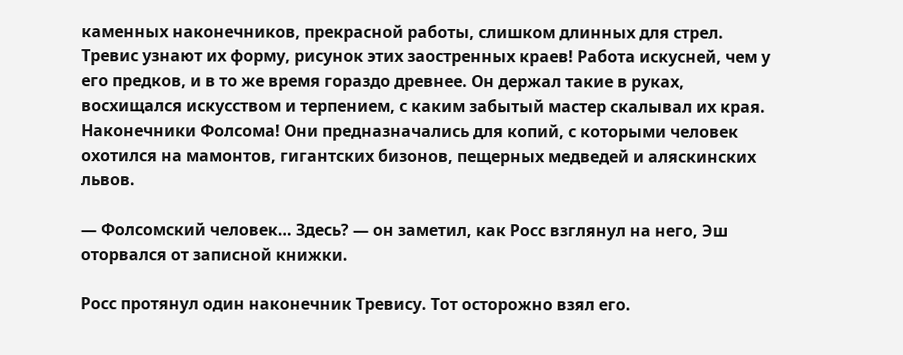каменных наконечников, прекрасной работы, слишком длинных для стрел. Тревис узнают их форму, рисунок этих заостренных краев! Работа искусней, чем у его предков, и в то же время гораздо древнее. Он держал такие в руках, восхищался искусством и терпением, с каким забытый мастер скалывал их края. Наконечники Фолсома! Они предназначались для копий, с которыми человек охотился на мамонтов, гигантских бизонов, пещерных медведей и аляскинских львов.

— Фолсомский человек… Здесь? — он заметил, как Росс взглянул на него, Эш оторвался от записной книжки.

Росс протянул один наконечник Тревису. Тот осторожно взял его.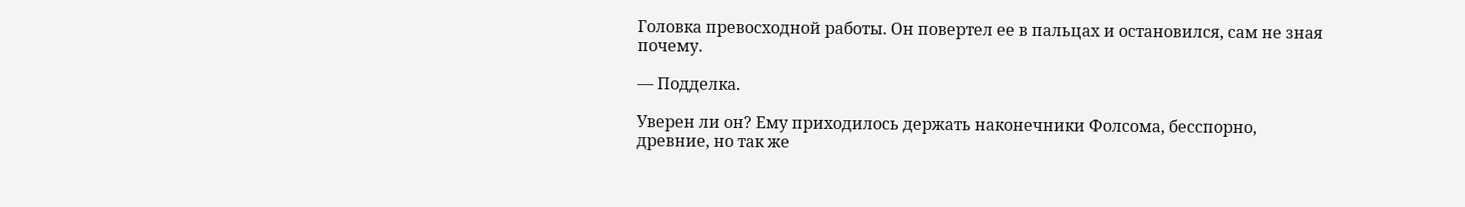Головка превосходной работы. Он повертел ее в пальцах и остановился, сам не зная почему.

— Подделка.

Уверен ли он? Ему приходилось держать наконечники Фолсома, бесспорно, древние, но так же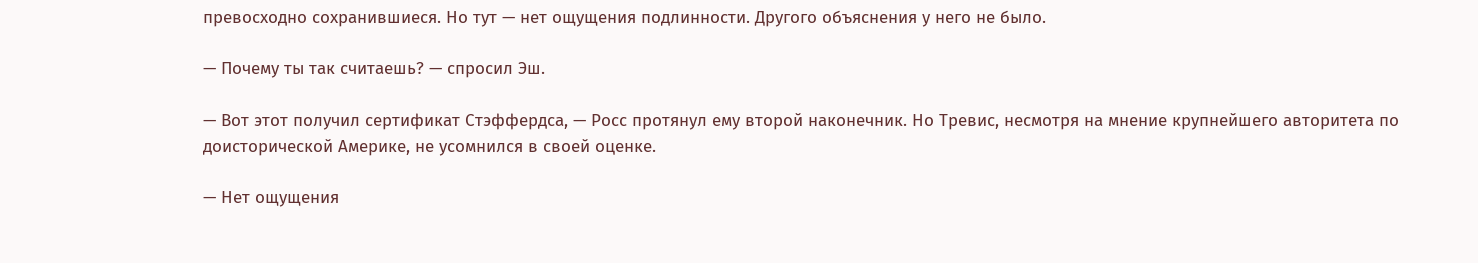превосходно сохранившиеся. Но тут — нет ощущения подлинности. Другого объяснения у него не было.

— Почему ты так считаешь? — спросил Эш.

— Вот этот получил сертификат Стэффердса, — Росс протянул ему второй наконечник. Но Тревис, несмотря на мнение крупнейшего авторитета по доисторической Америке, не усомнился в своей оценке.

— Нет ощущения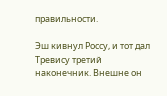правильности.

Эш кивнул Россу, и тот дал Тревису третий наконечник. Внешне он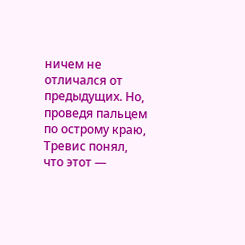ничем не отличался от предыдущих. Но, проведя пальцем по острому краю, Тревис понял, что этот —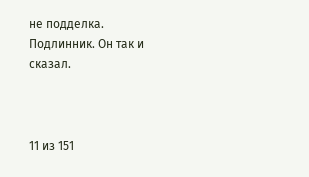не подделка. Подлинник. Он так и сказал.



11 из 151